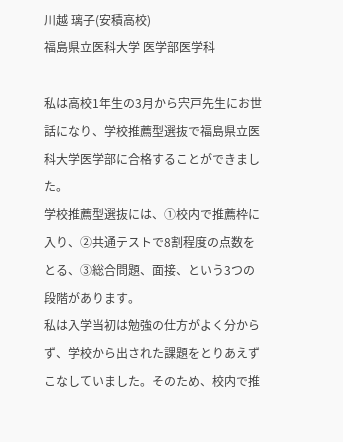川越 璃子(安積高校)
福島県立医科大学 医学部医学科

私は高校1年生の3月から宍戸先生にお世話になり、学校推薦型選抜で福島県立医科大学医学部に合格することができました。
学校推薦型選抜には、①校内で推薦枠に入り、②共通テストで8割程度の点数をとる、③総合問題、面接、という3つの段階があります。
私は入学当初は勉強の仕方がよく分からず、学校から出された課題をとりあえずこなしていました。そのため、校内で推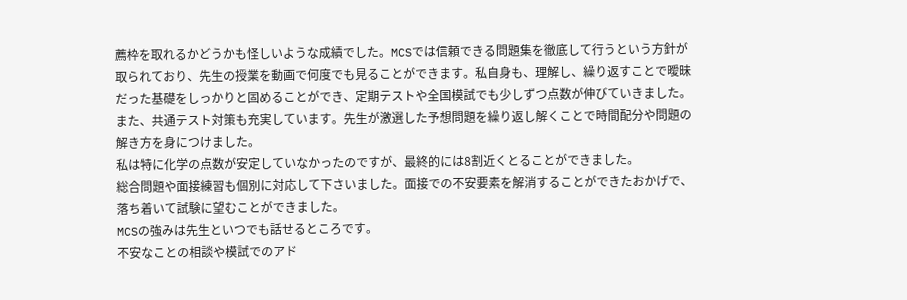薦枠を取れるかどうかも怪しいような成績でした。MCSでは信頼できる問題集を徹底して行うという方針が取られており、先生の授業を動画で何度でも見ることができます。私自身も、理解し、繰り返すことで曖昧だった基礎をしっかりと固めることができ、定期テストや全国模試でも少しずつ点数が伸びていきました。
また、共通テスト対策も充実しています。先生が激選した予想問題を繰り返し解くことで時間配分や問題の解き方を身につけました。
私は特に化学の点数が安定していなかったのですが、最終的には8割近くとることができました。
総合問題や面接練習も個別に対応して下さいました。面接での不安要素を解消することができたおかげで、落ち着いて試験に望むことができました。
MCSの強みは先生といつでも話せるところです。
不安なことの相談や模試でのアド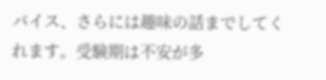バイス、さらには趣味の話までしてくれます。受験期は不安が多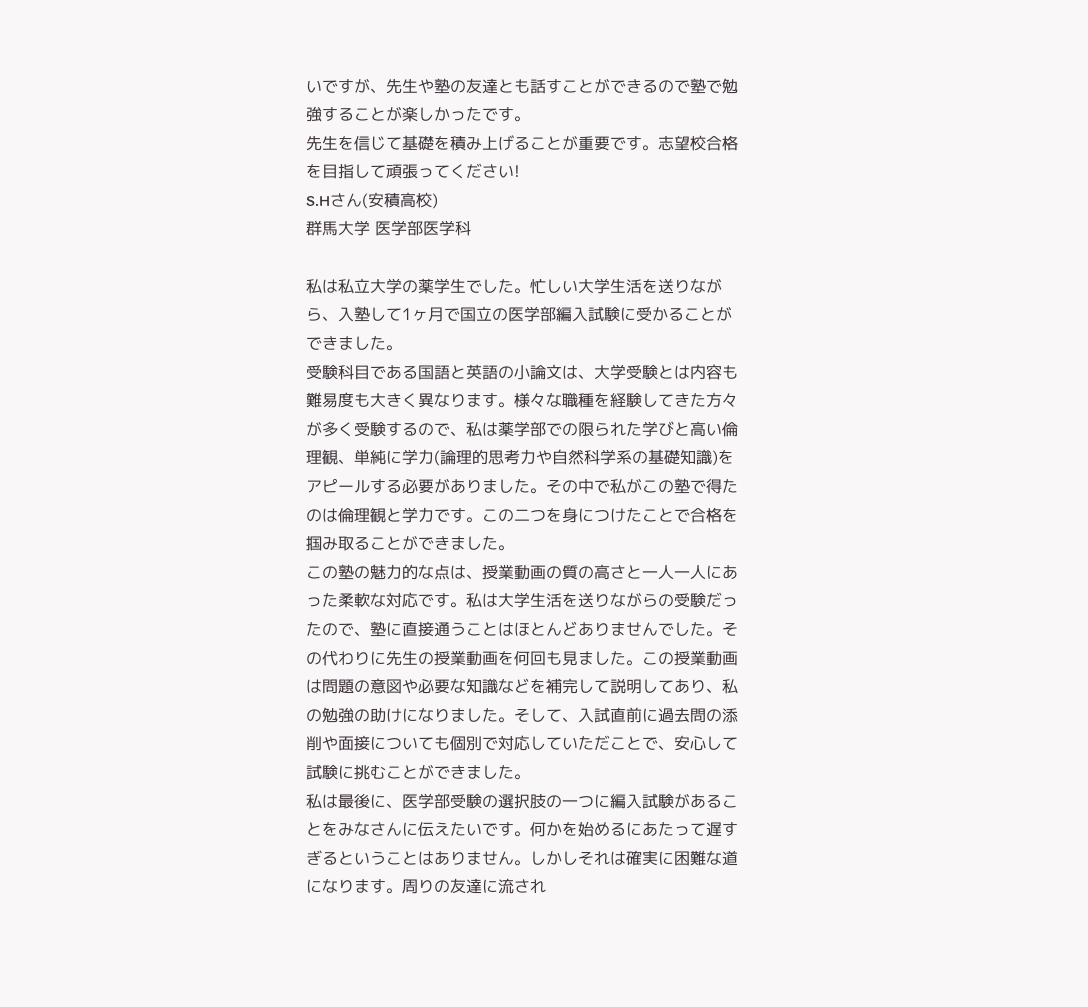いですが、先生や塾の友達とも話すことができるので塾で勉強することが楽しかったです。
先生を信じて基礎を積み上げることが重要です。志望校合格を目指して頑張ってください!
S.Hさん(安積高校)
群馬大学 医学部医学科

私は私立大学の薬学生でした。忙しい大学生活を送りながら、入塾して1ヶ月で国立の医学部編入試験に受かることができました。
受験科目である国語と英語の小論文は、大学受験とは内容も難易度も大きく異なります。様々な職種を経験してきた方々が多く受験するので、私は薬学部での限られた学びと高い倫理観、単純に学力(論理的思考力や自然科学系の基礎知識)をアピールする必要がありました。その中で私がこの塾で得たのは倫理観と学力です。この二つを身につけたことで合格を掴み取ることができました。
この塾の魅力的な点は、授業動画の質の高さと一人一人にあった柔軟な対応です。私は大学生活を送りながらの受験だったので、塾に直接通うことはほとんどありませんでした。その代わりに先生の授業動画を何回も見ました。この授業動画は問題の意図や必要な知識などを補完して説明してあり、私の勉強の助けになりました。そして、入試直前に過去問の添削や面接についても個別で対応していただことで、安心して試験に挑むことができました。
私は最後に、医学部受験の選択肢の一つに編入試験があることをみなさんに伝えたいです。何かを始めるにあたって遅すぎるということはありません。しかしそれは確実に困難な道になります。周りの友達に流され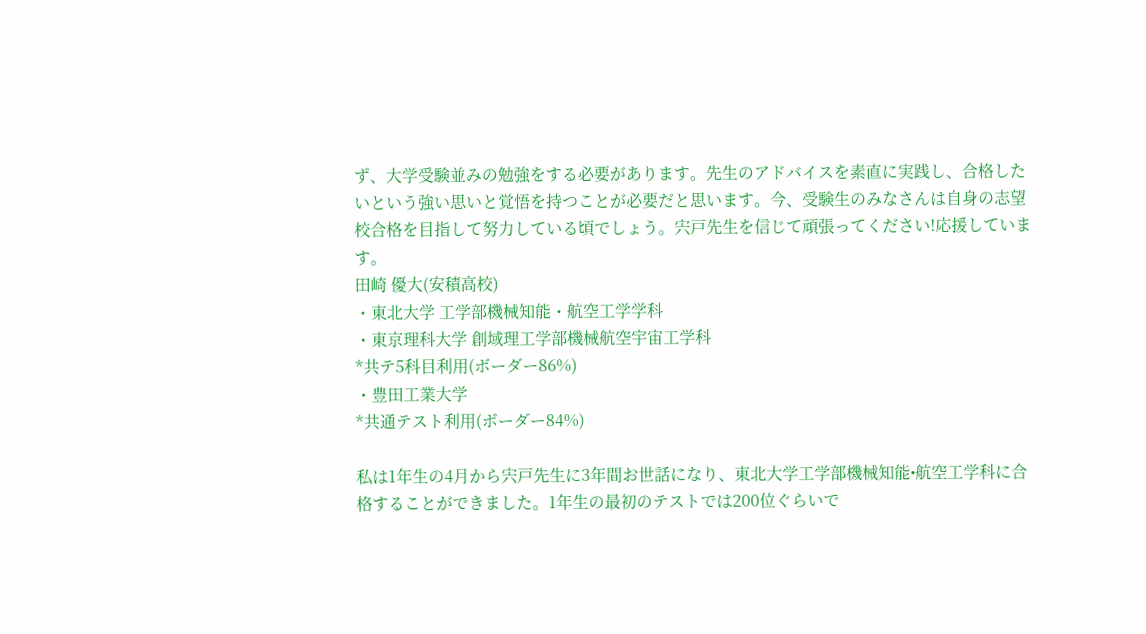ず、大学受験並みの勉強をする必要があります。先生のアドバイスを素直に実践し、合格したいという強い思いと覚悟を持つことが必要だと思います。今、受験生のみなさんは自身の志望校合格を目指して努力している頃でしょう。宍戸先生を信じて頑張ってください!応援しています。
田崎 優大(安積高校)
・東北大学 工学部機械知能・航空工学学科
・東京理科大学 創域理工学部機械航空宇宙工学科
*共テ5科目利用(ボーダー86%)
・豊田工業大学
*共通テスト利用(ボーダー84%)

私は1年生の4月から宍戸先生に3年間お世話になり、東北大学工学部機械知能•航空工学科に合格することができました。1年生の最初のテストでは200位ぐらいで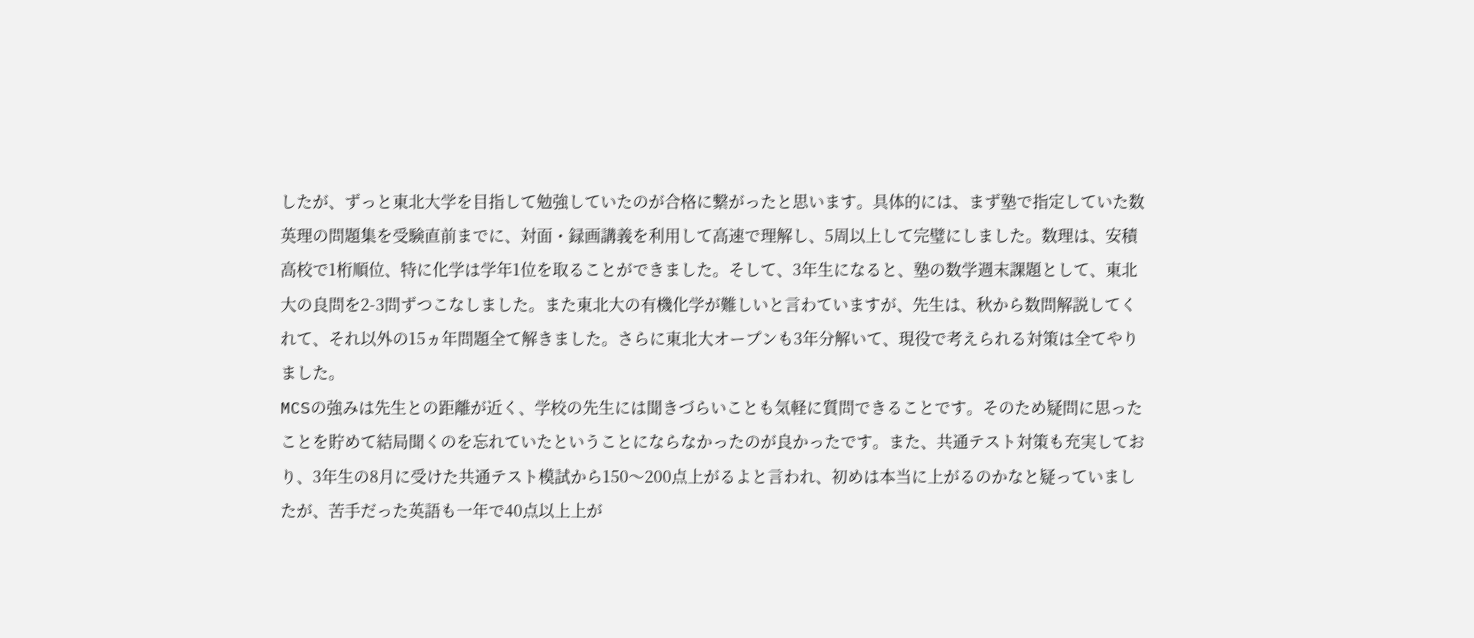したが、ずっと東北大学を目指して勉強していたのが合格に繋がったと思います。具体的には、まず塾で指定していた数英理の問題集を受験直前までに、対面・録画講義を利用して高速で理解し、5周以上して完璧にしました。数理は、安積高校で1桁順位、特に化学は学年1位を取ることができました。そして、3年生になると、塾の数学週末課題として、東北大の良問を2-3問ずつこなしました。また東北大の有機化学が難しいと言わていますが、先生は、秋から数問解説してくれて、それ以外の15ヵ年問題全て解きました。さらに東北大オープンも3年分解いて、現役で考えられる対策は全てやりました。
MCSの強みは先生との距離が近く、学校の先生には聞きづらいことも気軽に質問できることです。そのため疑問に思ったことを貯めて結局聞くのを忘れていたということにならなかったのが良かったです。また、共通テスト対策も充実しており、3年生の8月に受けた共通テスト模試から150〜200点上がるよと言われ、初めは本当に上がるのかなと疑っていましたが、苦手だった英語も一年で40点以上上が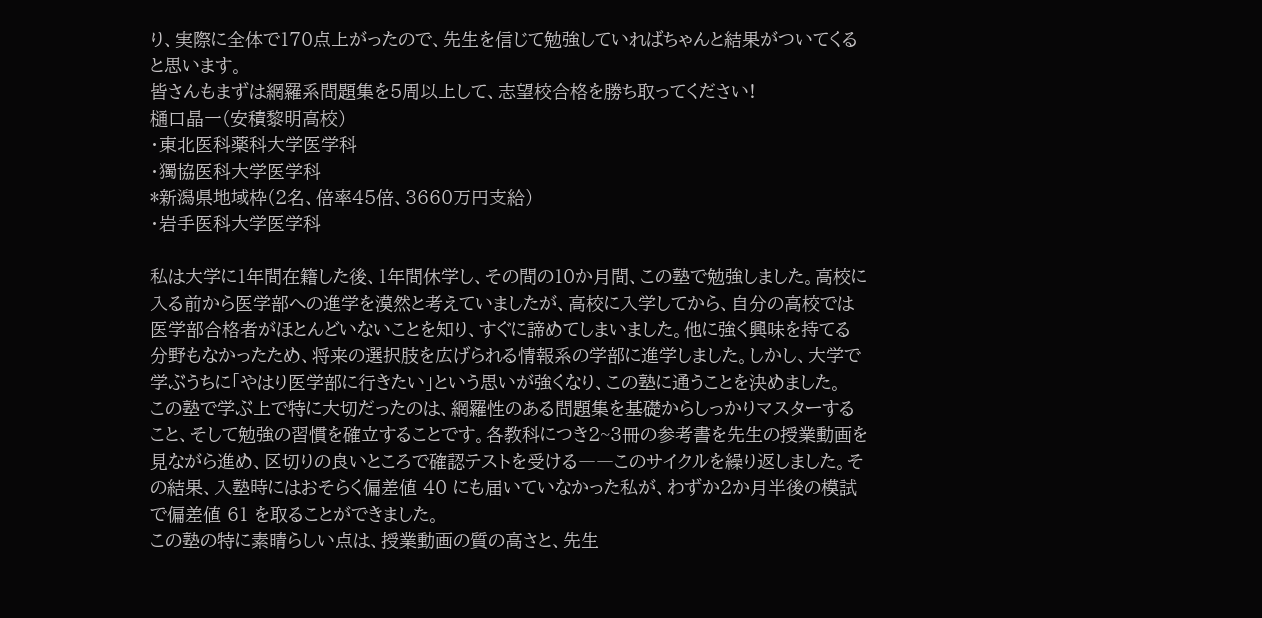り、実際に全体で170点上がったので、先生を信じて勉強していればちゃんと結果がついてくると思います。
皆さんもまずは網羅系問題集を5周以上して、志望校合格を勝ち取ってください!
樋口晶一(安積黎明高校)
・東北医科薬科大学医学科
・獨協医科大学医学科
*新潟県地域枠(2名、倍率45倍、3660万円支給)
・岩手医科大学医学科

私は大学に1年間在籍した後、1年間休学し、その間の10か月間、この塾で勉強しました。高校に入る前から医学部への進学を漠然と考えていましたが、高校に入学してから、自分の高校では医学部合格者がほとんどいないことを知り、すぐに諦めてしまいました。他に強く興味を持てる分野もなかったため、将来の選択肢を広げられる情報系の学部に進学しました。しかし、大学で学ぶうちに「やはり医学部に行きたい」という思いが強くなり、この塾に通うことを決めました。
この塾で学ぶ上で特に大切だったのは、網羅性のある問題集を基礎からしっかりマスターすること、そして勉強の習慣を確立することです。各教科につき2~3冊の参考書を先生の授業動画を見ながら進め、区切りの良いところで確認テストを受ける――このサイクルを繰り返しました。その結果、入塾時にはおそらく偏差値 40 にも届いていなかった私が、わずか2か月半後の模試で偏差値 61 を取ることができました。
この塾の特に素晴らしい点は、授業動画の質の高さと、先生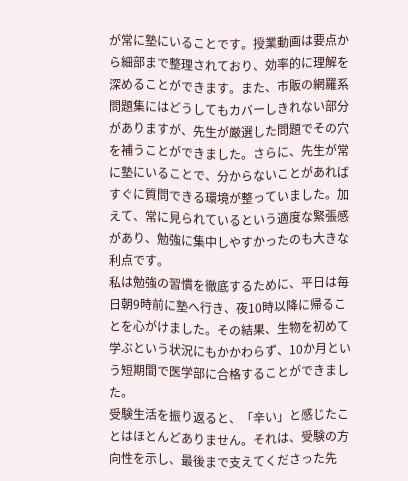が常に塾にいることです。授業動画は要点から細部まで整理されており、効率的に理解を深めることができます。また、市販の網羅系問題集にはどうしてもカバーしきれない部分がありますが、先生が厳選した問題でその穴を補うことができました。さらに、先生が常に塾にいることで、分からないことがあればすぐに質問できる環境が整っていました。加えて、常に見られているという適度な緊張感があり、勉強に集中しやすかったのも大きな利点です。
私は勉強の習慣を徹底するために、平日は毎日朝9時前に塾へ行き、夜10時以降に帰ることを心がけました。その結果、生物を初めて学ぶという状況にもかかわらず、10か月という短期間で医学部に合格することができました。
受験生活を振り返ると、「辛い」と感じたことはほとんどありません。それは、受験の方向性を示し、最後まで支えてくださった先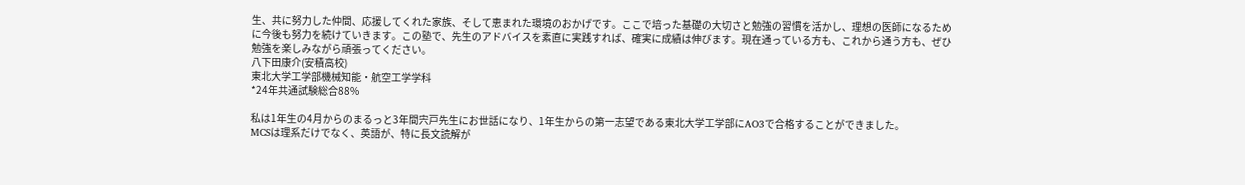生、共に努力した仲間、応援してくれた家族、そして恵まれた環境のおかげです。ここで培った基礎の大切さと勉強の習慣を活かし、理想の医師になるために今後も努力を続けていきます。この塾で、先生のアドバイスを素直に実践すれば、確実に成績は伸びます。現在通っている方も、これから通う方も、ぜひ勉強を楽しみながら頑張ってください。
八下田康介(安積高校)
東北大学工学部機械知能・航空工学学科
*24年共通試験総合88%

私は1年生の4月からのまるっと3年間宍戸先生にお世話になり、1年生からの第一志望である東北大学工学部にAO3で合格することができました。
MCSは理系だけでなく、英語が、特に長文読解が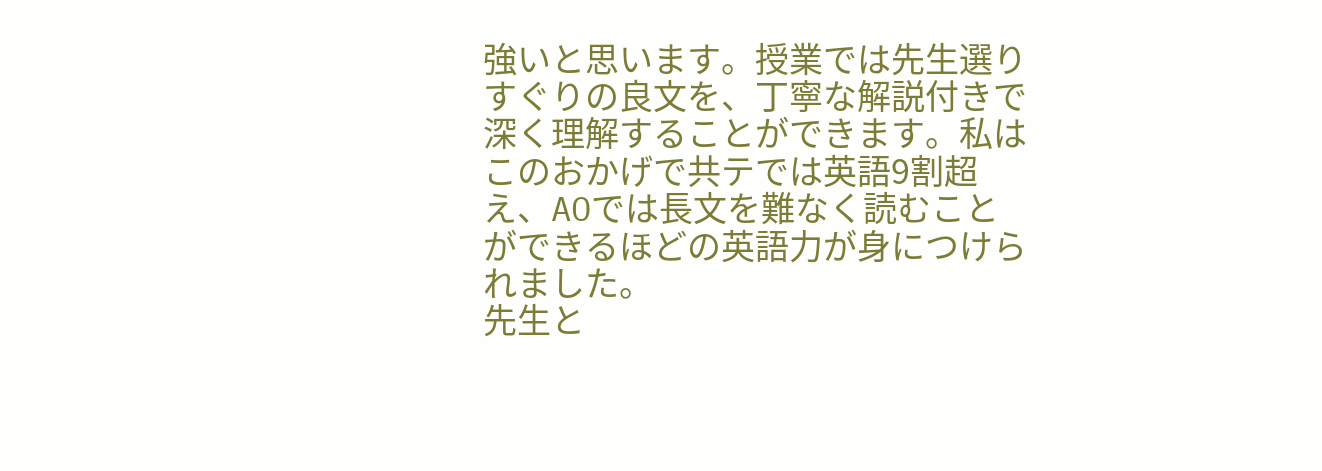強いと思います。授業では先生選りすぐりの良文を、丁寧な解説付きで深く理解することができます。私はこのおかげで共テでは英語9割超え、AOでは長文を難なく読むことができるほどの英語力が身につけられました。
先生と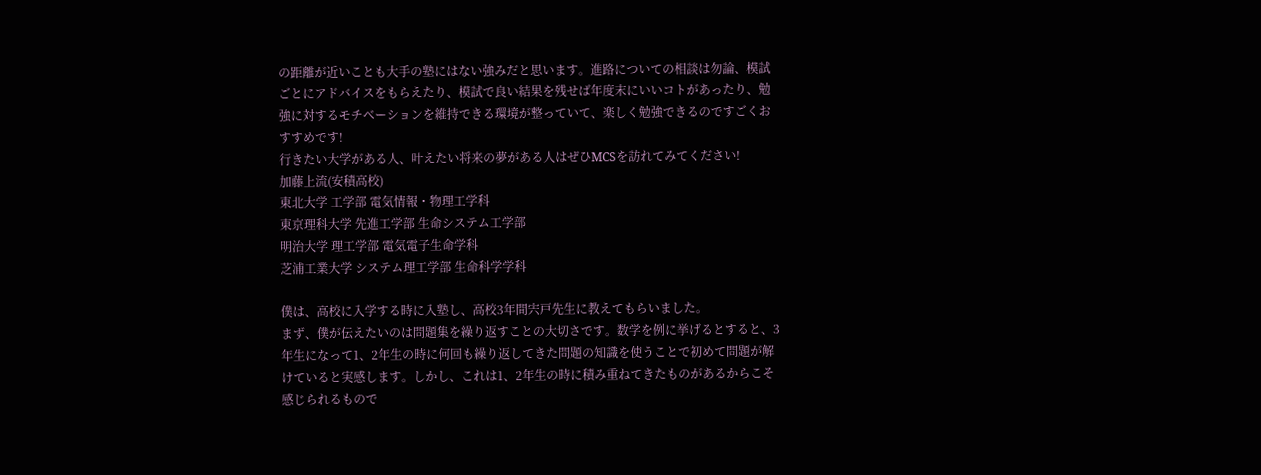の距離が近いことも大手の塾にはない強みだと思います。進路についての相談は勿論、模試ごとにアドバイスをもらえたり、模試で良い結果を残せば年度末にいいコトがあったり、勉強に対するモチベーションを維持できる環境が整っていて、楽しく勉強できるのですごくおすすめです!
行きたい大学がある人、叶えたい将来の夢がある人はぜひMCSを訪れてみてください!
加藤上流(安積高校)
東北大学 工学部 電気情報・物理工学科
東京理科大学 先進工学部 生命システム工学部
明治大学 理工学部 電気電子生命学科
芝浦工業大学 システム理工学部 生命科学学科

僕は、高校に入学する時に入塾し、高校3年間宍戸先生に教えてもらいました。
まず、僕が伝えたいのは問題集を繰り返すことの大切さです。数学を例に挙げるとすると、3年生になって1、2年生の時に何回も繰り返してきた問題の知識を使うことで初めて問題が解けていると実感します。しかし、これは1、2年生の時に積み重ねてきたものがあるからこそ感じられるもので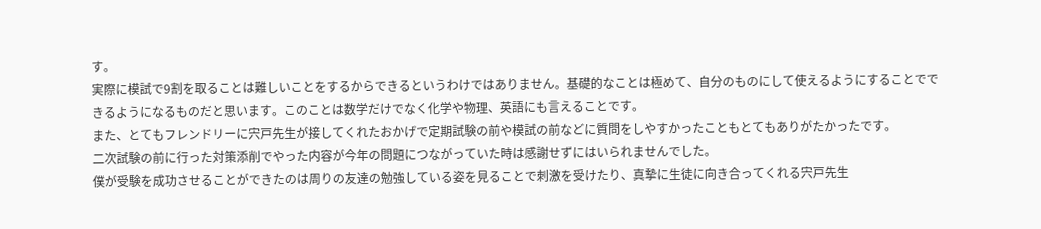す。
実際に模試で9割を取ることは難しいことをするからできるというわけではありません。基礎的なことは極めて、自分のものにして使えるようにすることでできるようになるものだと思います。このことは数学だけでなく化学や物理、英語にも言えることです。
また、とてもフレンドリーに宍戸先生が接してくれたおかげで定期試験の前や模試の前などに質問をしやすかったこともとてもありがたかったです。
二次試験の前に行った対策添削でやった内容が今年の問題につながっていた時は感謝せずにはいられませんでした。
僕が受験を成功させることができたのは周りの友達の勉強している姿を見ることで刺激を受けたり、真摯に生徒に向き合ってくれる宍戸先生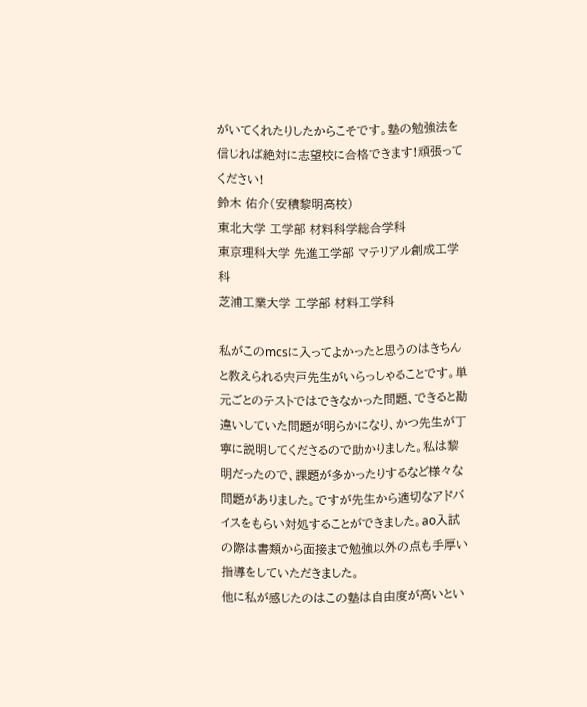がいてくれたりしたからこそです。塾の勉強法を信じれば絶対に志望校に合格できます!頑張ってください!
鈴木 佑介(安積黎明高校)
東北大学 工学部 材料科学総合学科
東京理科大学 先進工学部 マテリアル創成工学科
芝浦工業大学 工学部 材料工学科

私がこのmcsに入ってよかったと思うのはきちんと教えられる宍戸先生がいらっしゃることです。単元ごとのテストではできなかった問題、できると勘違いしていた問題が明らかになり、かつ先生が丁寧に説明してくださるので助かりました。私は黎明だったので、課題が多かったりするなど様々な問題がありました。ですが先生から適切なアドバイスをもらい対処することができました。ao入試の際は書類から面接まで勉強以外の点も手厚い指導をしていただきました。
他に私が感じたのはこの塾は自由度が高いとい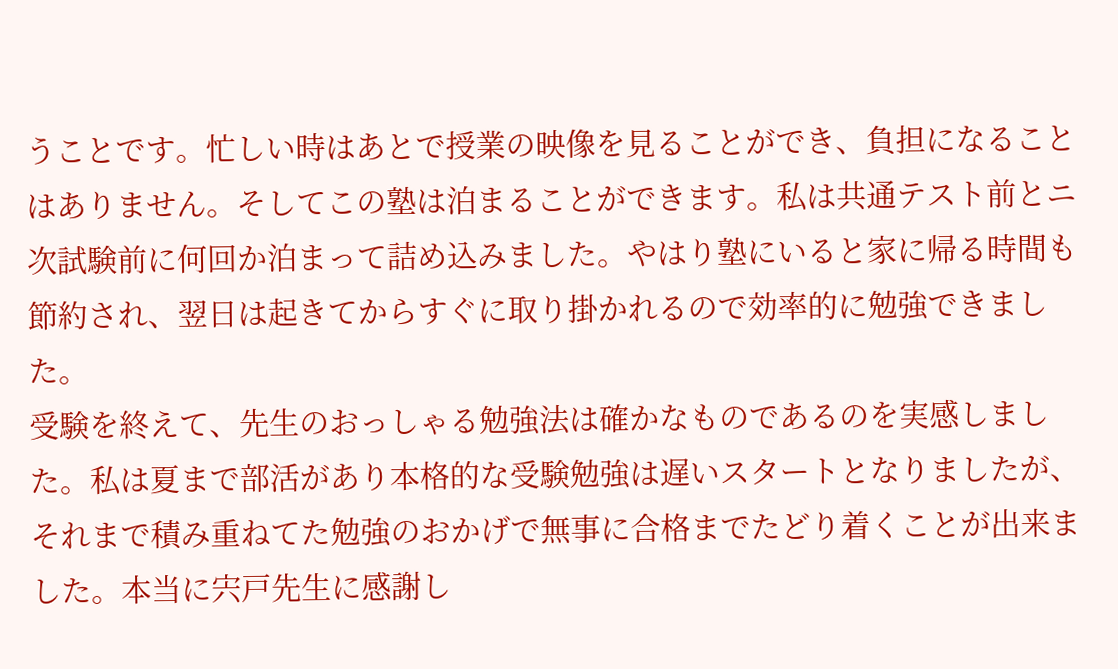うことです。忙しい時はあとで授業の映像を見ることができ、負担になることはありません。そしてこの塾は泊まることができます。私は共通テスト前とニ次試験前に何回か泊まって詰め込みました。やはり塾にいると家に帰る時間も節約され、翌日は起きてからすぐに取り掛かれるので効率的に勉強できました。
受験を終えて、先生のおっしゃる勉強法は確かなものであるのを実感しました。私は夏まで部活があり本格的な受験勉強は遅いスタートとなりましたが、それまで積み重ねてた勉強のおかげで無事に合格までたどり着くことが出来ました。本当に宍戸先生に感謝し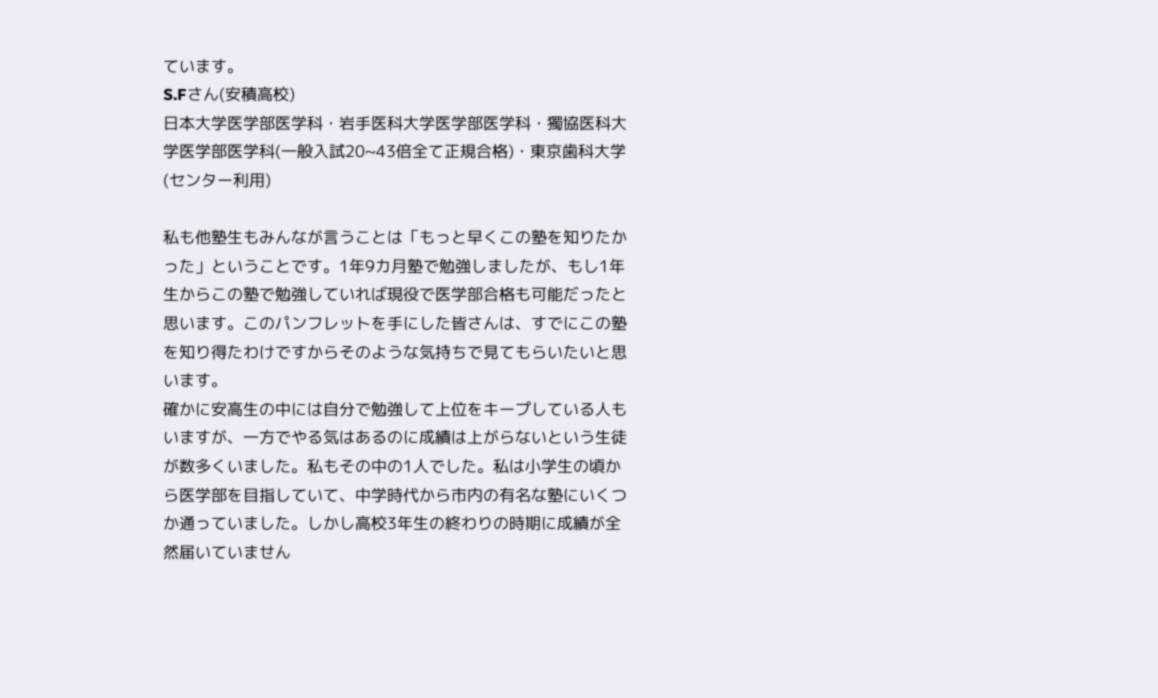ています。
S.Fさん(安積高校)
日本大学医学部医学科・岩手医科大学医学部医学科・獨協医科大学医学部医学科(一般入試20~43倍全て正規合格)・東京歯科大学(センター利用)

私も他塾生もみんなが言うことは「もっと早くこの塾を知りたかった」ということです。1年9カ月塾で勉強しましたが、もし1年生からこの塾で勉強していれば現役で医学部合格も可能だったと思います。このパンフレットを手にした皆さんは、すでにこの塾を知り得たわけですからそのような気持ちで見てもらいたいと思います。
確かに安高生の中には自分で勉強して上位をキープしている人もいますが、一方でやる気はあるのに成績は上がらないという生徒が数多くいました。私もその中の1人でした。私は小学生の頃から医学部を目指していて、中学時代から市内の有名な塾にいくつか通っていました。しかし高校3年生の終わりの時期に成績が全然届いていません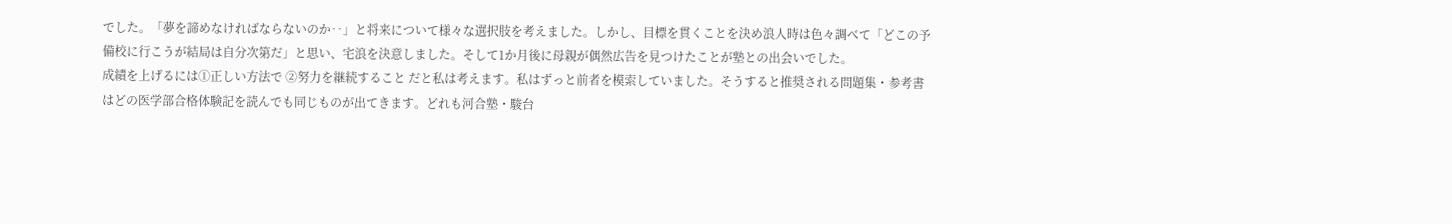でした。「夢を諦めなければならないのか‥」と将来について様々な選択肢を考えました。しかし、目標を貫くことを決め浪人時は色々調べて「どこの予備校に行こうが結局は自分次第だ」と思い、宅浪を決意しました。そして1か月後に母親が偶然広告を見つけたことが塾との出会いでした。
成績を上げるには①正しい方法で ②努力を継続すること だと私は考えます。私はずっと前者を模索していました。そうすると推奨される問題集・参考書はどの医学部合格体験記を読んでも同じものが出てきます。どれも河合塾・駿台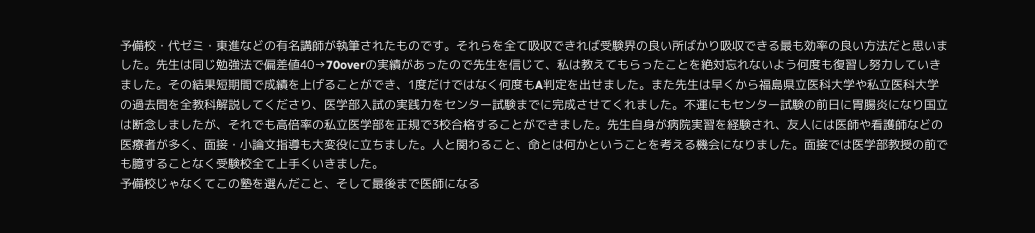予備校・代ゼミ・東進などの有名講師が執筆されたものです。それらを全て吸収できれば受験界の良い所ばかり吸収できる最も効率の良い方法だと思いました。先生は同じ勉強法で偏差値40→70overの実績があったので先生を信じて、私は教えてもらったことを絶対忘れないよう何度も復習し努力していきました。その結果短期間で成績を上げることができ、1度だけではなく何度もA判定を出せました。また先生は早くから福島県立医科大学や私立医科大学の過去問を全教科解説してくださり、医学部入試の実践力をセンター試験までに完成させてくれました。不運にもセンター試験の前日に胃腸炎になり国立は断念しましたが、それでも高倍率の私立医学部を正規で3校合格することができました。先生自身が病院実習を経験され、友人には医師や看護師などの医療者が多く、面接・小論文指導も大変役に立ちました。人と関わること、命とは何かということを考える機会になりました。面接では医学部教授の前でも臆することなく受験校全て上手くいきました。
予備校じゃなくてこの塾を選んだこと、そして最後まで医師になる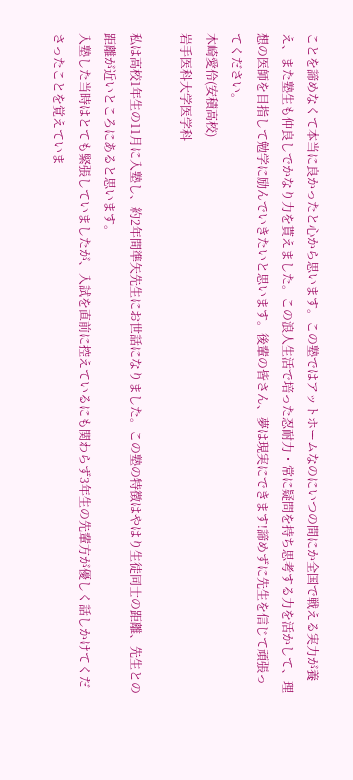ことを諦めなくて本当に良かったと心から思います。この塾ではアットホームなのにいつの間にか全国で戦える実力が養え、また塾生も仲良しでかなり力を貰えました。この浪人生活で培った忍耐力・常に疑問を持ち思考する力を活かして、理想の医師を目指して勉学に励んでいきたいと思います。後輩の皆さん、夢は現実にできます!諦めずに先生を信じて頑張ってください。
木崎愛伶(安積高校)
岩手医科大学医学科

私は高校1年生の11月に入塾し、約2年間準矢先生にお世話になりました。この塾の特徴はやはり生徒同士の距離、先生との距離が近いところにあると思います。
入塾した当時はとても緊張していましたが、入試を直前に控えているにも関わらず3年生の先輩方が優しく話しかけてくださったことを覚えていま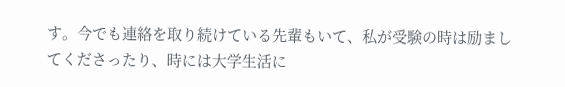す。今でも連絡を取り続けている先輩もいて、私が受験の時は励ましてくださったり、時には大学生活に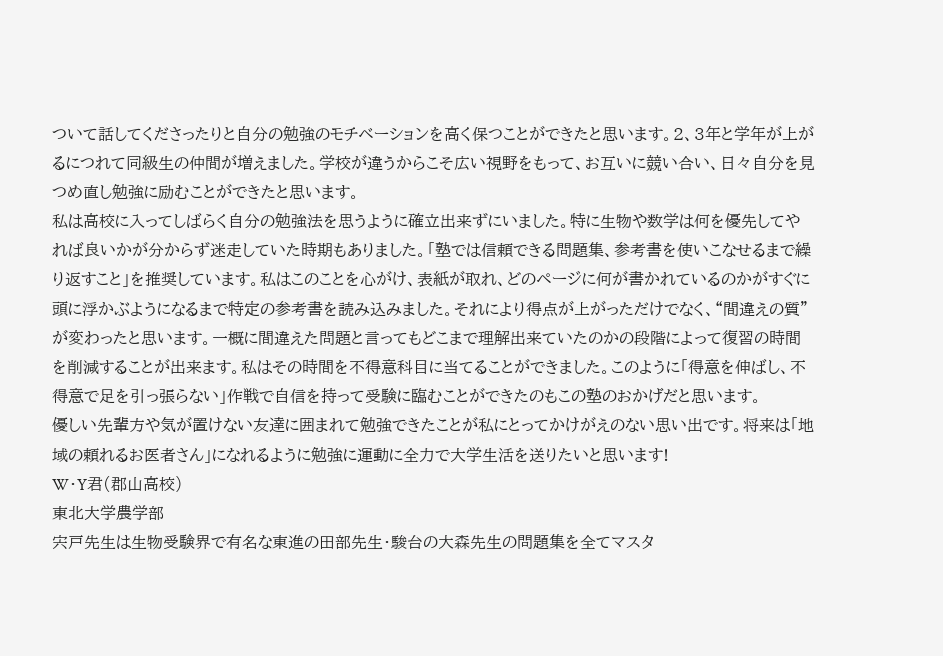ついて話してくださったりと自分の勉強のモチベーションを高く保つことができたと思います。2、3年と学年が上がるにつれて同級生の仲間が増えました。学校が違うからこそ広い視野をもって、お互いに競い合い、日々自分を見つめ直し勉強に励むことができたと思います。
私は高校に入ってしばらく自分の勉強法を思うように確立出来ずにいました。特に生物や数学は何を優先してやれば良いかが分からず迷走していた時期もありました。「塾では信頼できる問題集、参考書を使いこなせるまで繰り返すこと」を推奨しています。私はこのことを心がけ、表紙が取れ、どのページに何が書かれているのかがすぐに頭に浮かぶようになるまで特定の参考書を読み込みました。それにより得点が上がっただけでなく、“間違えの質”が変わったと思います。一概に間違えた問題と言ってもどこまで理解出来ていたのかの段階によって復習の時間を削減することが出来ます。私はその時間を不得意科目に当てることができました。このように「得意を伸ばし、不得意で足を引っ張らない」作戦で自信を持って受験に臨むことができたのもこの塾のおかげだと思います。
優しい先輩方や気が置けない友達に囲まれて勉強できたことが私にとってかけがえのない思い出です。将来は「地域の頼れるお医者さん」になれるように勉強に運動に全力で大学生活を送りたいと思います!
W・Y君(郡山高校)
東北大学農学部
宍戸先生は生物受験界で有名な東進の田部先生・駿台の大森先生の問題集を全てマスタ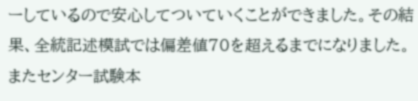ーしているので安心してついていくことができました。その結果、全統記述模試では偏差値70を超えるまでになりました。またセンター試験本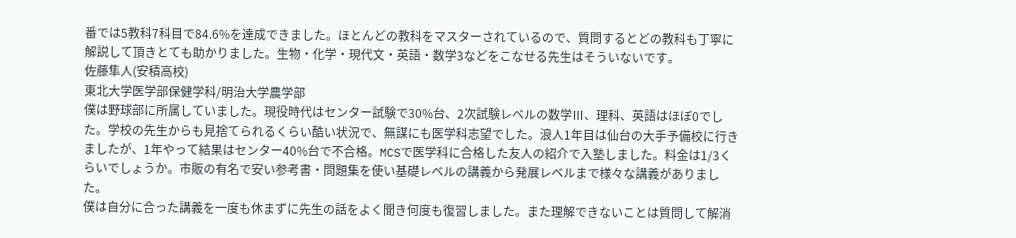番では5教科7科目で84.6%を達成できました。ほとんどの教科をマスターされているので、質問するとどの教科も丁寧に解説して頂きとても助かりました。生物・化学・現代文・英語・数学3などをこなせる先生はそういないです。
佐藤隼人(安積高校)
東北大学医学部保健学科/明治大学農学部
僕は野球部に所属していました。現役時代はセンター試験で30%台、2次試験レベルの数学Ⅲ、理科、英語はほぼ0でした。学校の先生からも見捨てられるくらい酷い状況で、無謀にも医学科志望でした。浪人1年目は仙台の大手予備校に行きましたが、1年やって結果はセンター40%台で不合格。MCSで医学科に合格した友人の紹介で入塾しました。料金は1/3くらいでしょうか。市販の有名で安い参考書・問題集を使い基礎レベルの講義から発展レベルまで様々な講義がありました。
僕は自分に合った講義を一度も休まずに先生の話をよく聞き何度も復習しました。また理解できないことは質問して解消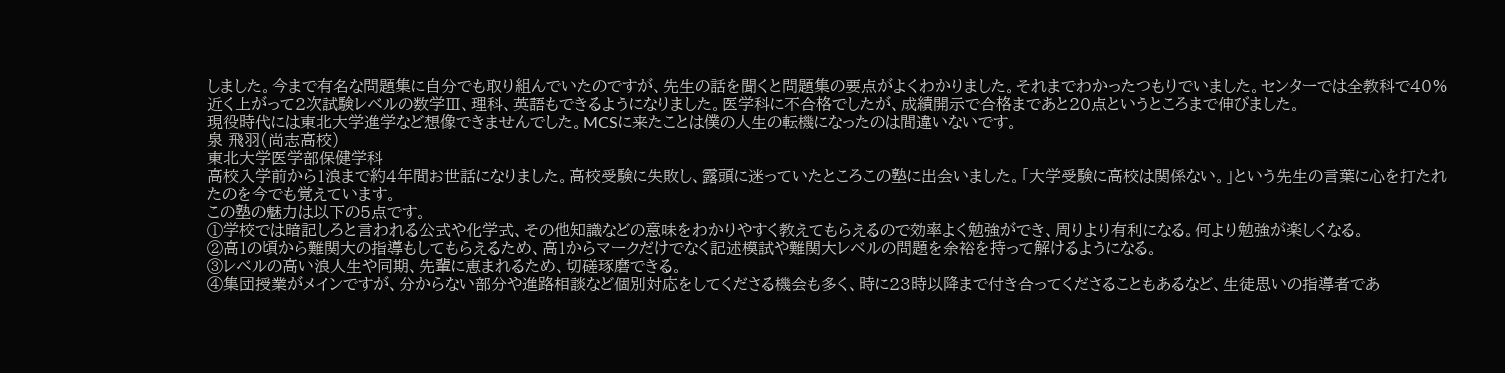しました。今まで有名な問題集に自分でも取り組んでいたのですが、先生の話を聞くと問題集の要点がよくわかりました。それまでわかったつもりでいました。センターでは全教科で40%近く上がって2次試験レベルの数学Ⅲ、理科、英語もできるようになりました。医学科に不合格でしたが、成績開示で合格まであと20点というところまで伸びました。
現役時代には東北大学進学など想像できませんでした。MCSに来たことは僕の人生の転機になったのは間違いないです。
泉 飛羽(尚志高校)
東北大学医学部保健学科
高校入学前から1浪まで約4年間お世話になりました。高校受験に失敗し、露頭に迷っていたところこの塾に出会いました。「大学受験に高校は関係ない。」という先生の言葉に心を打たれたのを今でも覚えています。
この塾の魅力は以下の5点です。
①学校では暗記しろと言われる公式や化学式、その他知識などの意味をわかりやすく教えてもらえるので効率よく勉強ができ、周りより有利になる。何より勉強が楽しくなる。
②高1の頃から難関大の指導もしてもらえるため、高1からマークだけでなく記述模試や難関大レベルの問題を余裕を持って解けるようになる。
③レベルの高い浪人生や同期、先輩に恵まれるため、切磋琢磨できる。
④集団授業がメインですが、分からない部分や進路相談など個別対応をしてくださる機会も多く、時に23時以降まで付き合ってくださることもあるなど、生徒思いの指導者であ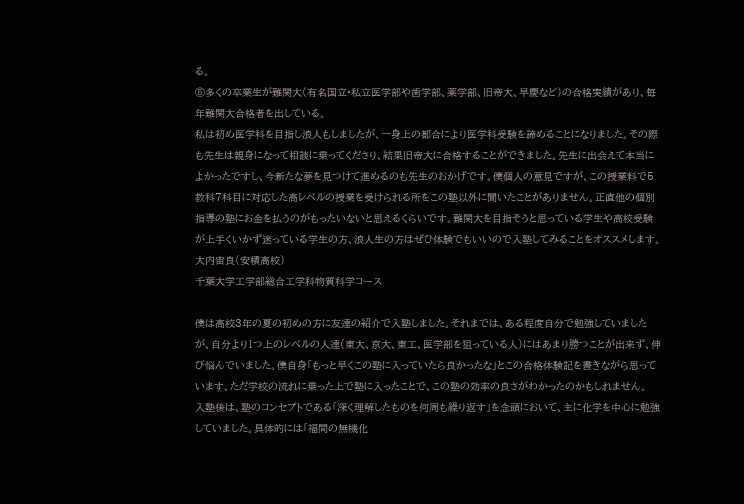る。
⑤多くの卒業生が難関大(有名国立•私立医学部や歯学部、薬学部、旧帝大、早慶など)の合格実績があり、毎年難関大合格者を出している。
私は初め医学科を目指し浪人もしましたが、一身上の都合により医学科受験を諦めることになりました。その際も先生は親身になって相談に乗ってくださり、結果旧帝大に合格することができました。先生に出会えて本当によかったですし、今新たな夢を見つけて進めるのも先生のおかげです。僕個人の意見ですが、この授業料で5教科7科目に対応した高レベルの授業を受けられる所をこの塾以外に聞いたことがありません。正直他の個別指導の塾にお金を払うのがもったいないと思えるくらいです。難関大を目指そうと思っている学生や高校受験が上手くいかず迷っている学生の方、浪人生の方はぜひ体験でもいいので入塾してみることをオススメします。
大内宙良(安積高校)
千葉大学工学部総合工学科物質科学コース

僕は高校3年の夏の初めの方に友達の紹介で入塾しました。それまでは、ある程度自分で勉強していましたが、自分より1つ上のレベルの人達(東大、京大、東工、医学部を狙っている人)にはあまり勝つことが出来ず、伸び悩んでいました。僕自身「もっと早くこの塾に入っていたら良かったな」とこの合格体験記を書きながら思っています。ただ学校の流れに乗った上で塾に入ったことで、この塾の効率の良さがわかったのかもしれません。
入塾後は、塾のコンセプトである「深く理解したものを何周も繰り返す」を念頭において、主に化学を中心に勉強していました。具体的には「福間の無機化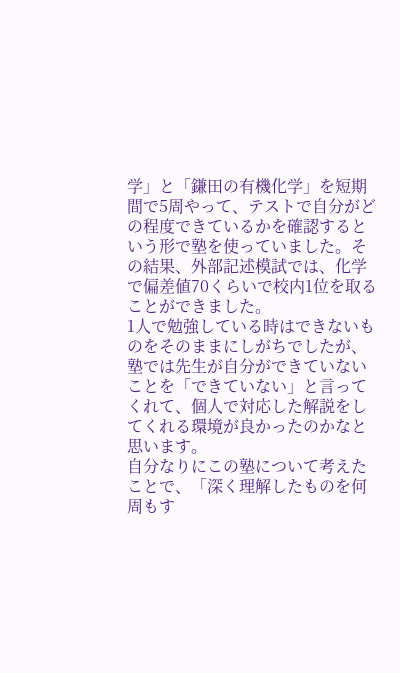学」と「鎌田の有機化学」を短期間で5周やって、テストで自分がどの程度できているかを確認するという形で塾を使っていました。その結果、外部記述模試では、化学で偏差値70くらいで校内1位を取ることができました。
1人で勉強している時はできないものをそのままにしがちでしたが、塾では先生が自分ができていないことを「できていない」と言ってくれて、個人で対応した解説をしてくれる環境が良かったのかなと思います。
自分なりにこの塾について考えたことで、「深く理解したものを何周もす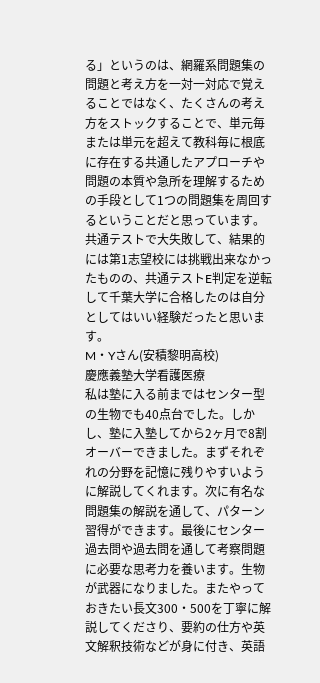る」というのは、網羅系問題集の問題と考え方を一対一対応で覚えることではなく、たくさんの考え方をストックすることで、単元毎または単元を超えて教科毎に根底に存在する共通したアプローチや問題の本質や急所を理解するための手段として1つの問題集を周回するということだと思っています。
共通テストで大失敗して、結果的には第1志望校には挑戦出来なかったものの、共通テストE判定を逆転して千葉大学に合格したのは自分としてはいい経験だったと思います。
M・Yさん(安積黎明高校)
慶應義塾大学看護医療
私は塾に入る前まではセンター型の生物でも40点台でした。しかし、塾に入塾してから2ヶ月で8割オーバーできました。まずそれぞれの分野を記憶に残りやすいように解説してくれます。次に有名な問題集の解説を通して、パターン習得ができます。最後にセンター過去問や過去問を通して考察問題に必要な思考力を養います。生物が武器になりました。またやっておきたい長文300・500を丁寧に解説してくださり、要約の仕方や英文解釈技術などが身に付き、英語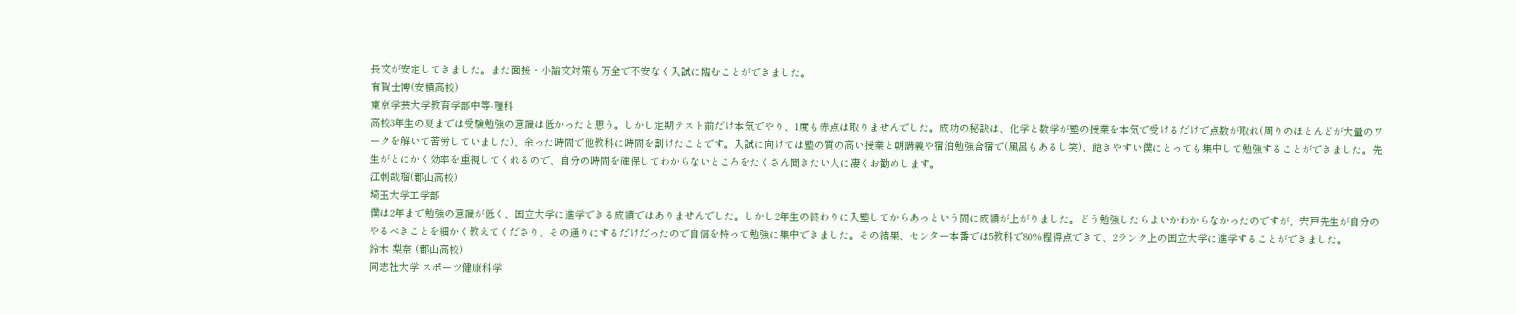長文が安定してきました。また面接・小論文対策も万全で不安なく入試に臨むことができました。
有賀士博(安積高校)
東京学芸大学教育学部中等‐理科
高校3年生の夏までは受験勉強の意識は低かったと思う。しかし定期テスト前だけ本気でやり、1度も赤点は取りませんでした。成功の秘訣は、化学と数学が塾の授業を本気で受けるだけで点数が取れ(周りのほとんどが大量のワークを解いて苦労していました)、余った時間で他教科に時間を割けたことです。入試に向けては塾の質の高い授業と朝講義や宿泊勉強合宿で(風呂もあるし笑)、飽きやすい僕にとっても集中して勉強することができました。先生がとにかく効率を重視してくれるので、自分の時間を確保してわからないところをたくさん聞きたい人に凄くお勧めします。
江刺哉瑠(郡山高校)
埼玉大学工学部
僕は2年まで勉強の意識が低く、国立大学に進学できる成績ではありませんでした。しかし2年生の終わりに入塾してからあっという間に成績が上がりました。どう勉強したらよいかわからなかったのですが、宍戸先生が自分のやるべきことを細かく教えてくださり、その通りにするだけだったので自信を持って勉強に集中できました。その結果、センター本番では5教科で80%程得点できて、2ランク上の国立大学に進学することができました。
鈴木 梨奈 (郡山高校)
同志社大学 スポーツ健康科学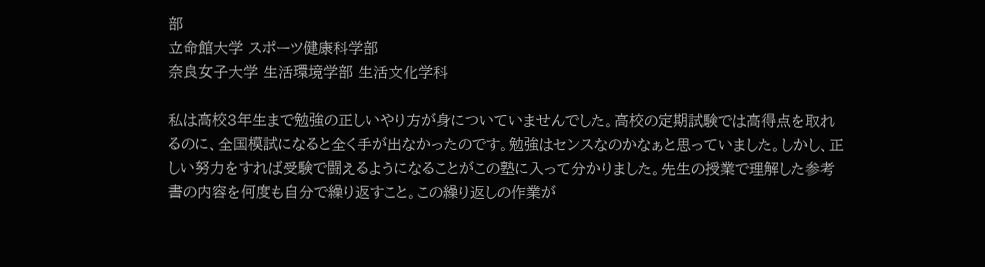部
立命館大学 スポーツ健康科学部
奈良女子大学 生活環境学部 生活文化学科

私は高校3年生まで勉強の正しいやり方が身についていませんでした。高校の定期試験では高得点を取れるのに、全国模試になると全く手が出なかったのです。勉強はセンスなのかなぁと思っていました。しかし、正しい努力をすれば受験で闘えるようになることがこの塾に入って分かりました。先生の授業で理解した参考書の内容を何度も自分で繰り返すこと。この繰り返しの作業が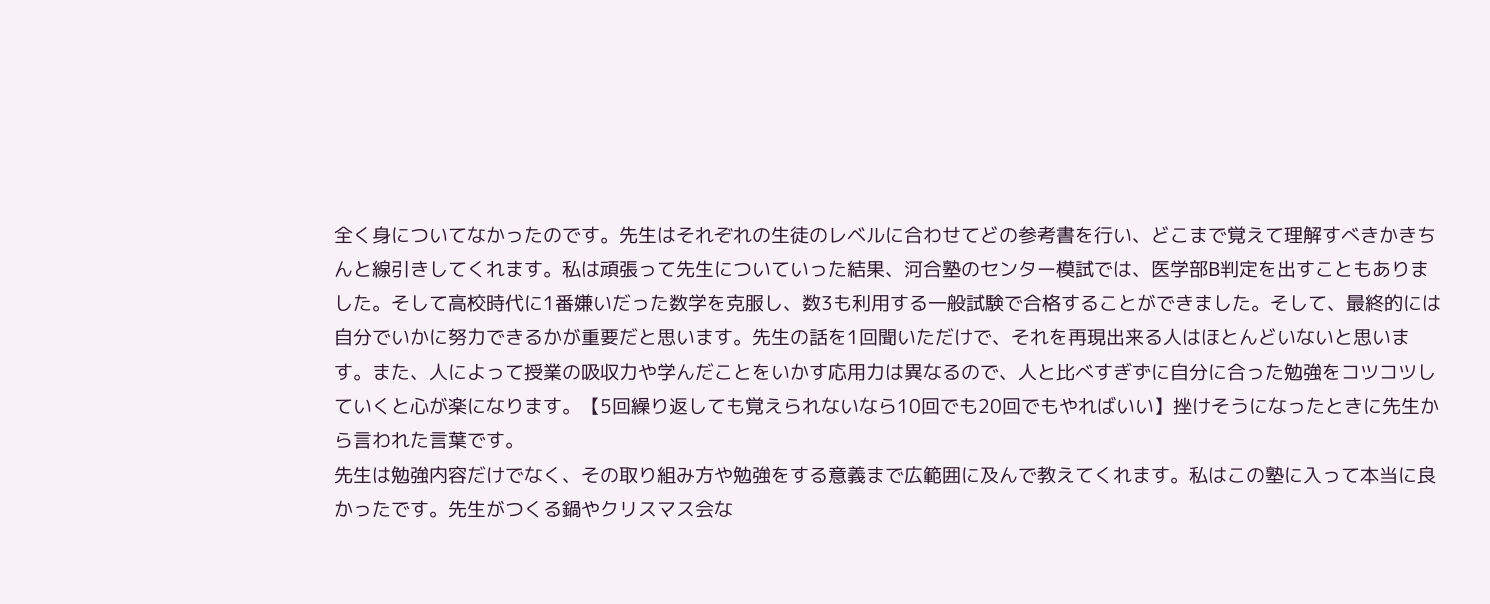全く身についてなかったのです。先生はそれぞれの生徒のレベルに合わせてどの参考書を行い、どこまで覚えて理解すべきかきちんと線引きしてくれます。私は頑張って先生についていった結果、河合塾のセンター模試では、医学部B判定を出すこともありました。そして高校時代に1番嫌いだった数学を克服し、数3も利用する一般試験で合格することができました。そして、最終的には自分でいかに努力できるかが重要だと思います。先生の話を1回聞いただけで、それを再現出来る人はほとんどいないと思います。また、人によって授業の吸収力や学んだことをいかす応用力は異なるので、人と比べすぎずに自分に合った勉強をコツコツしていくと心が楽になります。【5回繰り返しても覚えられないなら10回でも20回でもやればいい】挫けそうになったときに先生から言われた言葉です。
先生は勉強内容だけでなく、その取り組み方や勉強をする意義まで広範囲に及んで教えてくれます。私はこの塾に入って本当に良かったです。先生がつくる鍋やクリスマス会な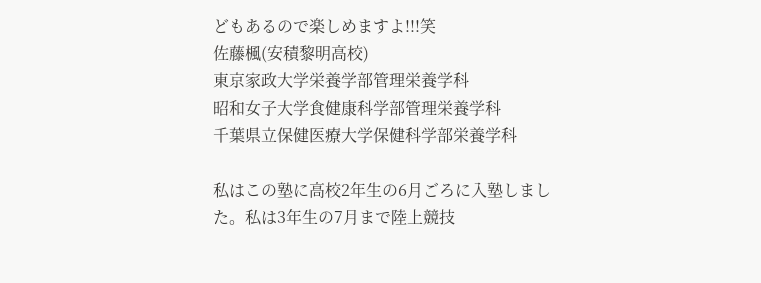どもあるので楽しめますよ!!!笑
佐藤楓(安積黎明高校)
東京家政大学栄養学部管理栄養学科
昭和女子大学食健康科学部管理栄養学科
千葉県立保健医療大学保健科学部栄養学科

私はこの塾に高校2年生の6月ごろに入塾しました。私は3年生の7月まで陸上競技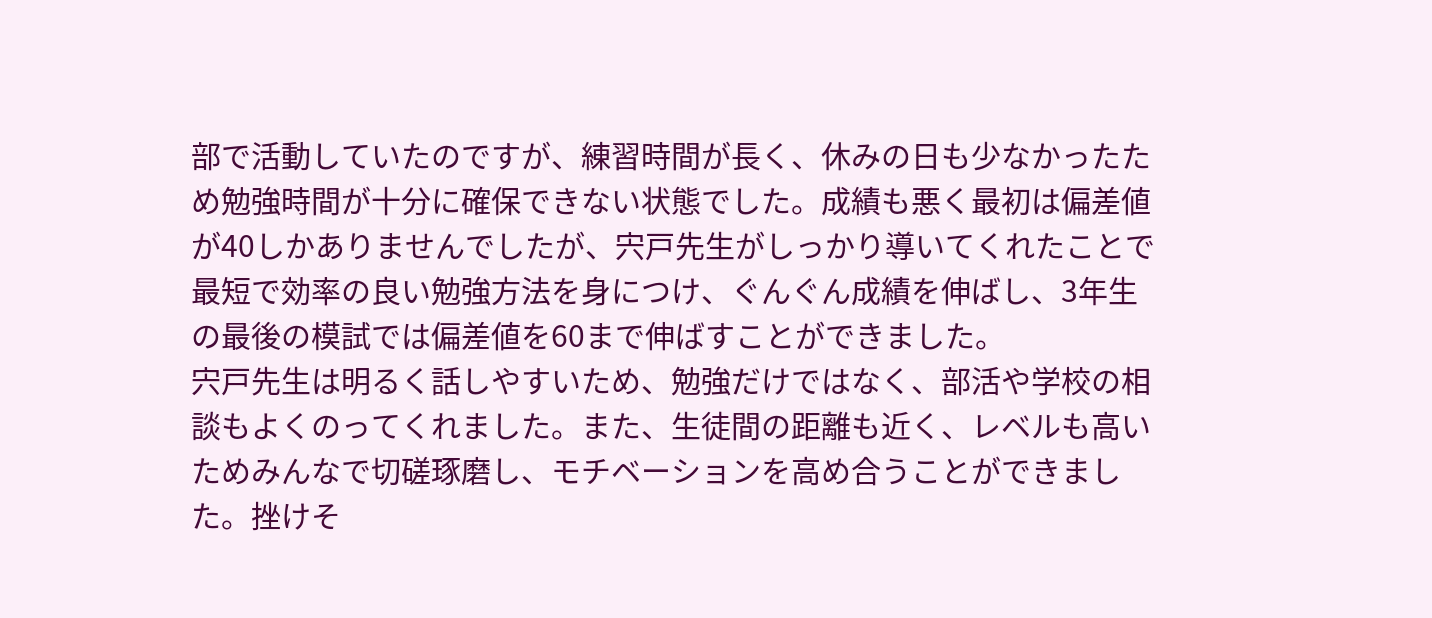部で活動していたのですが、練習時間が長く、休みの日も少なかったため勉強時間が十分に確保できない状態でした。成績も悪く最初は偏差値が40しかありませんでしたが、宍戸先生がしっかり導いてくれたことで最短で効率の良い勉強方法を身につけ、ぐんぐん成績を伸ばし、3年生の最後の模試では偏差値を60まで伸ばすことができました。
宍戸先生は明るく話しやすいため、勉強だけではなく、部活や学校の相談もよくのってくれました。また、生徒間の距離も近く、レベルも高いためみんなで切磋琢磨し、モチベーションを高め合うことができました。挫けそ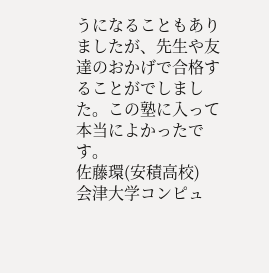うになることもありましたが、先生や友達のおかげで合格することがでしました。この塾に入って本当によかったです。
佐藤環(安積高校)
会津大学コンピュ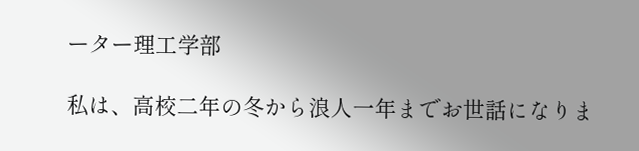ーター理工学部

私は、高校二年の冬から浪人一年までお世話になりま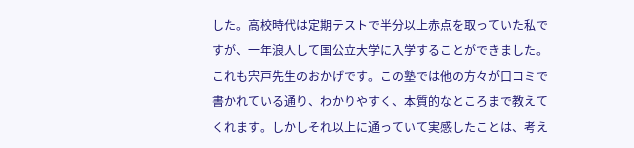した。高校時代は定期テストで半分以上赤点を取っていた私ですが、一年浪人して国公立大学に入学することができました。これも宍戸先生のおかげです。この塾では他の方々が口コミで書かれている通り、わかりやすく、本質的なところまで教えてくれます。しかしそれ以上に通っていて実感したことは、考え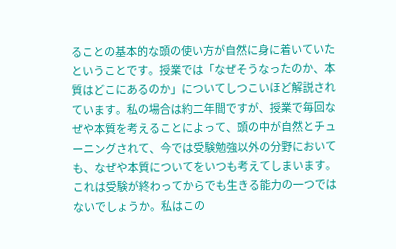ることの基本的な頭の使い方が自然に身に着いていたということです。授業では「なぜそうなったのか、本質はどこにあるのか」についてしつこいほど解説されています。私の場合は約二年間ですが、授業で毎回なぜや本質を考えることによって、頭の中が自然とチューニングされて、今では受験勉強以外の分野においても、なぜや本質についてをいつも考えてしまいます。これは受験が終わってからでも生きる能力の一つではないでしょうか。私はこの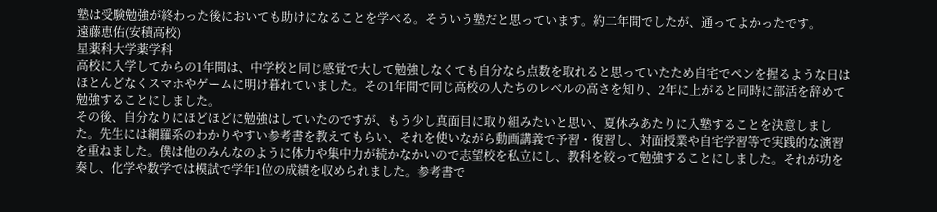塾は受験勉強が終わった後においても助けになることを学べる。そういう塾だと思っています。約二年間でしたが、通ってよかったです。
遠藤恵佑(安積高校)
星薬科大学薬学科
高校に入学してからの1年間は、中学校と同じ感覚で大して勉強しなくても自分なら点数を取れると思っていたため自宅でペンを握るような日はほとんどなくスマホやゲームに明け暮れていました。その1年間で同じ高校の人たちのレベルの高さを知り、2年に上がると同時に部活を辞めて勉強することにしました。
その後、自分なりにほどほどに勉強はしていたのですが、もう少し真面目に取り組みたいと思い、夏休みあたりに入塾することを決意しました。先生には網羅系のわかりやすい参考書を教えてもらい、それを使いながら動画講義で予習・復習し、対面授業や自宅学習等で実践的な演習を重ねました。僕は他のみんなのように体力や集中力が続かなかいので志望校を私立にし、教科を絞って勉強することにしました。それが功を奏し、化学や数学では模試で学年1位の成績を収められました。参考書で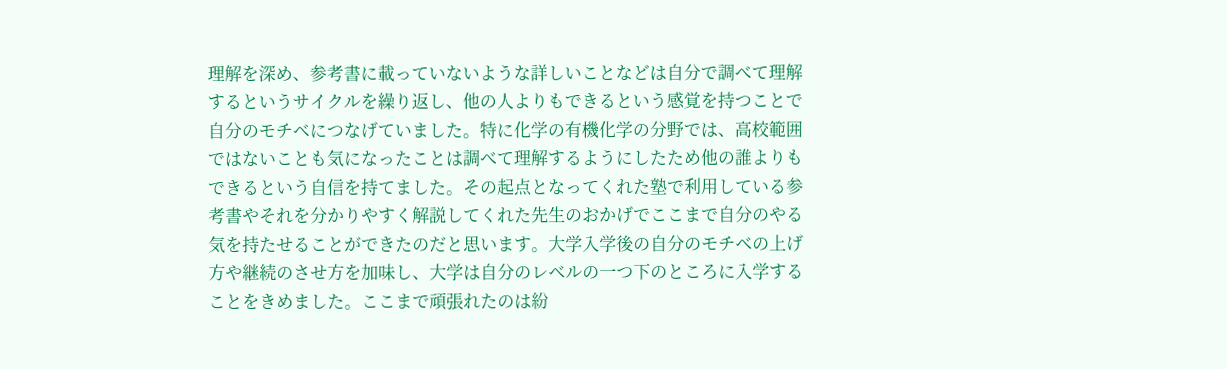理解を深め、参考書に載っていないような詳しいことなどは自分で調べて理解するというサイクルを繰り返し、他の人よりもできるという感覚を持つことで自分のモチベにつなげていました。特に化学の有機化学の分野では、高校範囲ではないことも気になったことは調べて理解するようにしたため他の誰よりもできるという自信を持てました。その起点となってくれた塾で利用している参考書やそれを分かりやすく解説してくれた先生のおかげでここまで自分のやる気を持たせることができたのだと思います。大学入学後の自分のモチベの上げ方や継続のさせ方を加味し、大学は自分のレベルの一つ下のところに入学することをきめました。ここまで頑張れたのは紛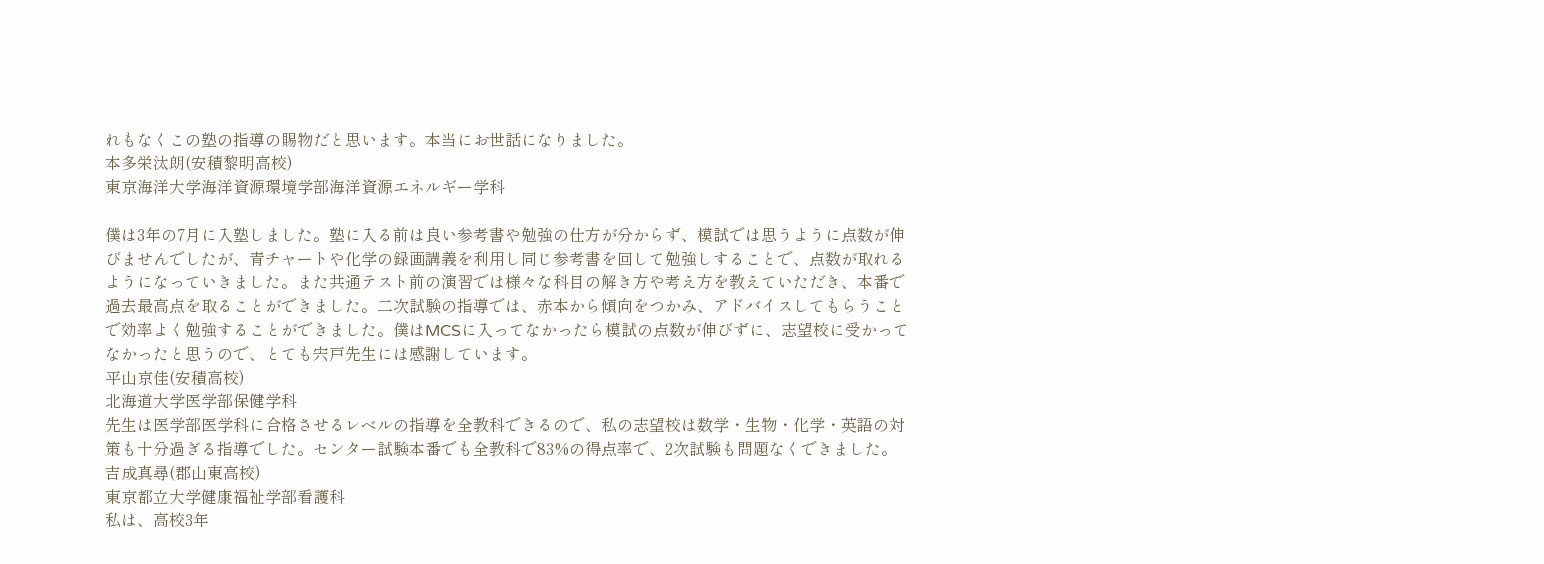れもなくこの塾の指導の賜物だと思います。本当にお世話になりました。
本多栄汰朗(安積黎明高校)
東京海洋大学海洋資源環境学部海洋資源エネルギー学科

僕は3年の7月に入塾しました。塾に入る前は良い参考書や勉強の仕方が分からず、模試では思うように点数が伸びませんでしたが、青チャートや化学の録画講義を利用し同じ参考書を回して勉強しすることで、点数が取れるようになっていきました。また共通テスト前の演習では様々な科目の解き方や考え方を教えていただき、本番で過去最高点を取ることができました。二次試験の指導では、赤本から傾向をつかみ、アドバイスしてもらうことで効率よく勉強することができました。僕はMCSに入ってなかったら模試の点数が伸びずに、志望校に受かってなかったと思うので、とても宍戸先生には感謝しています。
平山京佳(安積高校)
北海道大学医学部保健学科
先生は医学部医学科に合格させるレベルの指導を全教科できるので、私の志望校は数学・生物・化学・英語の対策も十分過ぎる指導でした。センター試験本番でも全教科で83%の得点率で、2次試験も問題なくできました。
吉成真尋(郡山東高校)
東京都立大学健康福祉学部看護科
私は、高校3年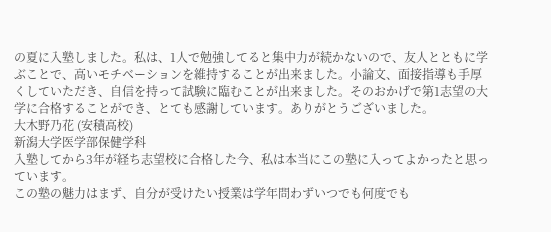の夏に入塾しました。私は、1人で勉強してると集中力が続かないので、友人とともに学ぶことで、高いモチベーションを維持することが出来ました。小論文、面接指導も手厚くしていただき、自信を持って試験に臨むことが出来ました。そのおかげで第1志望の大学に合格することができ、とても感謝しています。ありがとうございました。
大木野乃花 (安積高校)
新潟大学医学部保健学科
入塾してから3年が経ち志望校に合格した今、私は本当にこの塾に入ってよかったと思っています。
この塾の魅力はまず、自分が受けたい授業は学年問わずいつでも何度でも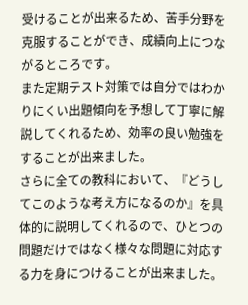受けることが出来るため、苦手分野を克服することができ、成績向上につながるところです。
また定期テスト対策では自分ではわかりにくい出題傾向を予想して丁寧に解説してくれるため、効率の良い勉強をすることが出来ました。
さらに全ての教科において、『どうしてこのような考え方になるのか』を具体的に説明してくれるので、ひとつの問題だけではなく様々な問題に対応する力を身につけることが出来ました。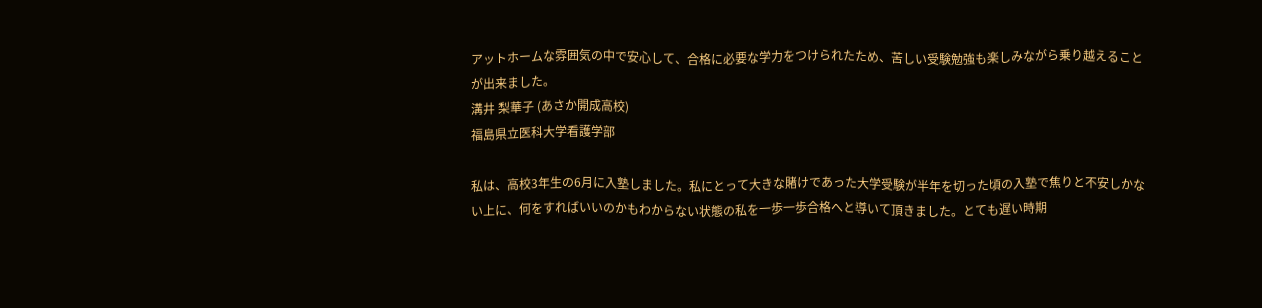アットホームな雰囲気の中で安心して、合格に必要な学力をつけられたため、苦しい受験勉強も楽しみながら乗り越えることが出来ました。
溝井 梨華子 (あさか開成高校)
福島県立医科大学看護学部

私は、高校3年生の6月に入塾しました。私にとって大きな賭けであった大学受験が半年を切った頃の入塾で焦りと不安しかない上に、何をすればいいのかもわからない状態の私を一歩一歩合格へと導いて頂きました。とても遅い時期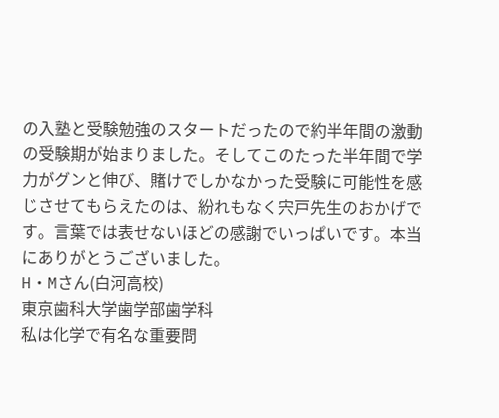の入塾と受験勉強のスタートだったので約半年間の激動の受験期が始まりました。そしてこのたった半年間で学力がグンと伸び、賭けでしかなかった受験に可能性を感じさせてもらえたのは、紛れもなく宍戸先生のおかげです。言葉では表せないほどの感謝でいっぱいです。本当にありがとうございました。
H・Mさん(白河高校)
東京歯科大学歯学部歯学科
私は化学で有名な重要問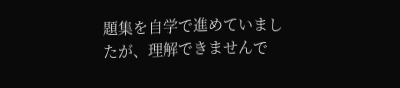題集を自学で進めていましたが、理解できませんで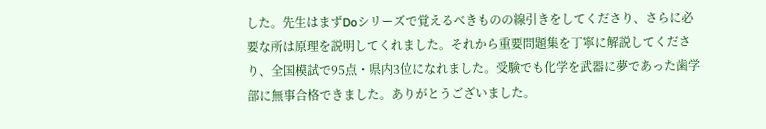した。先生はまずDoシリーズで覚えるべきものの線引きをしてくださり、さらに必要な所は原理を説明してくれました。それから重要問題集を丁寧に解説してくださり、全国模試で95点・県内3位になれました。受験でも化学を武器に夢であった歯学部に無事合格できました。ありがとうございました。